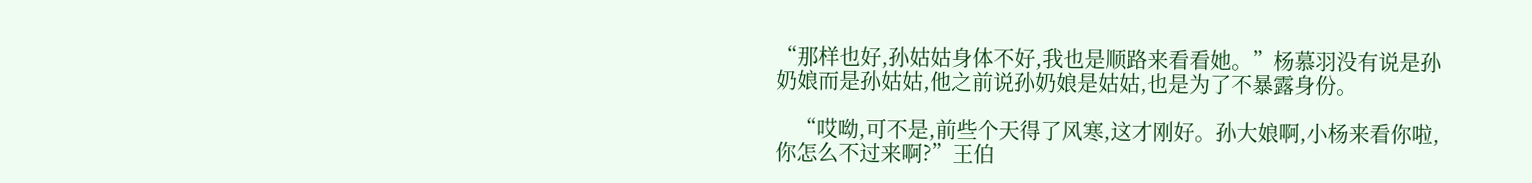“那样也好,孙姑姑身体不好,我也是顺路来看看她。”杨慕羽没有说是孙奶娘而是孙姑姑,他之前说孙奶娘是姑姑,也是为了不暴露身份。

    “哎呦,可不是,前些个天得了风寒,这才刚好。孙大娘啊,小杨来看你啦,你怎么不过来啊?”王伯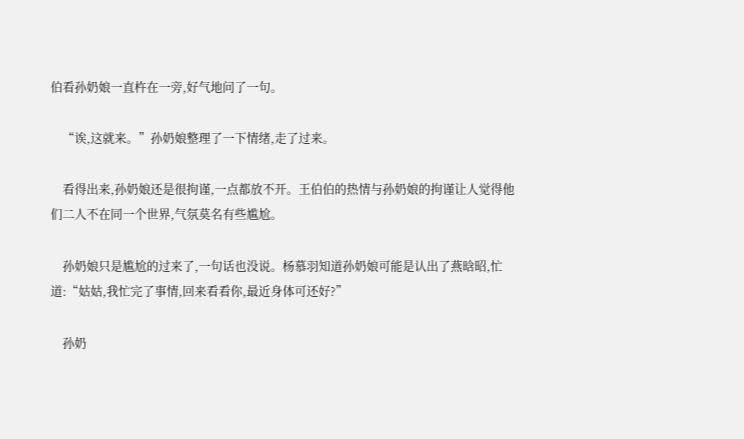伯看孙奶娘一直杵在一旁,好气地问了一句。

    “诶,这就来。”孙奶娘整理了一下情绪,走了过来。

    看得出来,孙奶娘还是很拘谨,一点都放不开。王伯伯的热情与孙奶娘的拘谨让人觉得他们二人不在同一个世界,气氛莫名有些尴尬。

    孙奶娘只是尴尬的过来了,一句话也没说。杨慕羽知道孙奶娘可能是认出了燕晗昭,忙道:“姑姑,我忙完了事情,回来看看你,最近身体可还好?”

    孙奶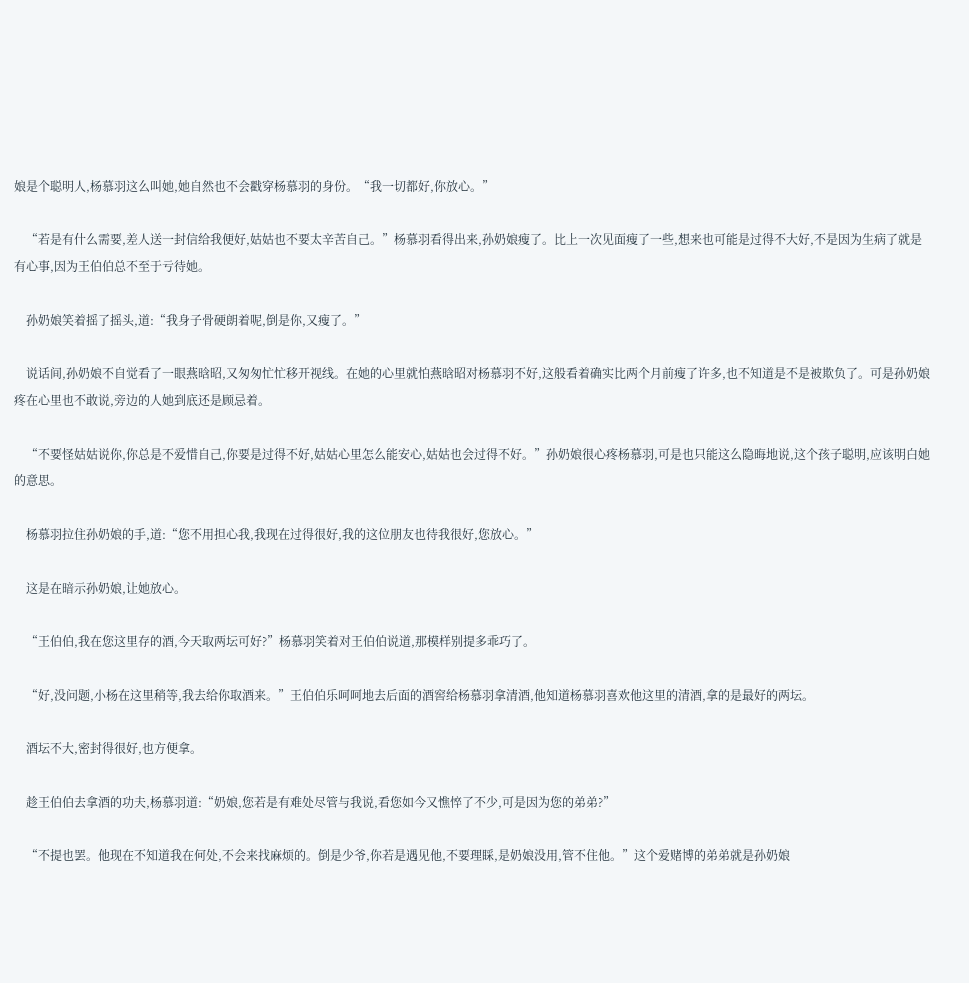娘是个聪明人,杨慕羽这么叫她,她自然也不会戳穿杨慕羽的身份。“我一切都好,你放心。”

    “若是有什么需要,差人送一封信给我便好,姑姑也不要太辛苦自己。”杨慕羽看得出来,孙奶娘瘦了。比上一次见面瘦了一些,想来也可能是过得不大好,不是因为生病了就是有心事,因为王伯伯总不至于亏待她。

    孙奶娘笑着摇了摇头,道:“我身子骨硬朗着呢,倒是你,又瘦了。”

    说话间,孙奶娘不自觉看了一眼燕晗昭,又匆匆忙忙移开视线。在她的心里就怕燕晗昭对杨慕羽不好,这般看着确实比两个月前瘦了许多,也不知道是不是被欺负了。可是孙奶娘疼在心里也不敢说,旁边的人她到底还是顾忌着。

    “不要怪姑姑说你,你总是不爱惜自己,你要是过得不好,姑姑心里怎么能安心,姑姑也会过得不好。”孙奶娘很心疼杨慕羽,可是也只能这么隐晦地说,这个孩子聪明,应该明白她的意思。

    杨慕羽拉住孙奶娘的手,道:“您不用担心我,我现在过得很好,我的这位朋友也待我很好,您放心。”

    这是在暗示孙奶娘,让她放心。

    “王伯伯,我在您这里存的酒,今天取两坛可好?”杨慕羽笑着对王伯伯说道,那模样别提多乖巧了。

    “好,没问题,小杨在这里稍等,我去给你取酒来。”王伯伯乐呵呵地去后面的酒窖给杨慕羽拿清酒,他知道杨慕羽喜欢他这里的清酒,拿的是最好的两坛。

    酒坛不大,密封得很好,也方便拿。

    趁王伯伯去拿酒的功夫,杨慕羽道:“奶娘,您若是有难处尽管与我说,看您如今又憔悴了不少,可是因为您的弟弟?”

    “不提也罢。他现在不知道我在何处,不会来找麻烦的。倒是少爷,你若是遇见他,不要理睬,是奶娘没用,管不住他。”这个爱赌博的弟弟就是孙奶娘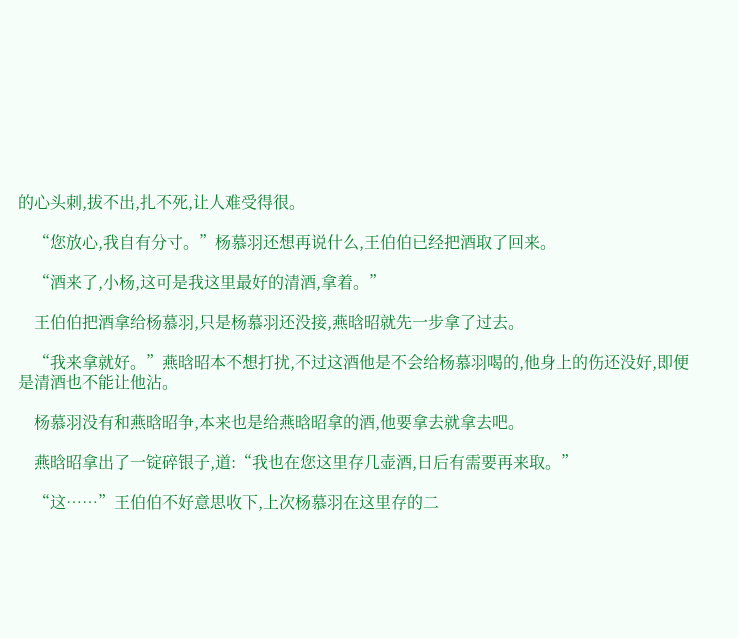的心头刺,拔不出,扎不死,让人难受得很。

    “您放心,我自有分寸。”杨慕羽还想再说什么,王伯伯已经把酒取了回来。

    “酒来了,小杨,这可是我这里最好的清酒,拿着。”

    王伯伯把酒拿给杨慕羽,只是杨慕羽还没接,燕晗昭就先一步拿了过去。

    “我来拿就好。”燕晗昭本不想打扰,不过这酒他是不会给杨慕羽喝的,他身上的伤还没好,即便是清酒也不能让他沾。

    杨慕羽没有和燕晗昭争,本来也是给燕晗昭拿的酒,他要拿去就拿去吧。

    燕晗昭拿出了一锭碎银子,道:“我也在您这里存几壶酒,日后有需要再来取。”

    “这……”王伯伯不好意思收下,上次杨慕羽在这里存的二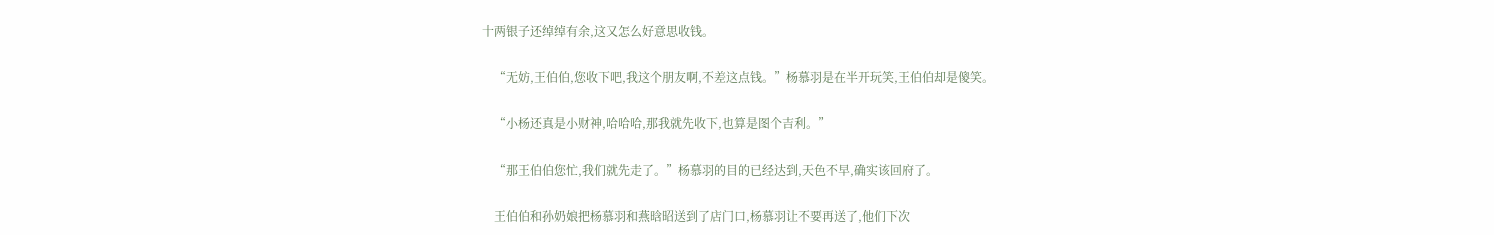十两银子还绰绰有余,这又怎么好意思收钱。

    “无妨,王伯伯,您收下吧,我这个朋友啊,不差这点钱。”杨慕羽是在半开玩笑,王伯伯却是傻笑。

    “小杨还真是小财神,哈哈哈,那我就先收下,也算是图个吉利。”

    “那王伯伯您忙,我们就先走了。”杨慕羽的目的已经达到,天色不早,确实该回府了。

    王伯伯和孙奶娘把杨慕羽和燕晗昭送到了店门口,杨慕羽让不要再送了,他们下次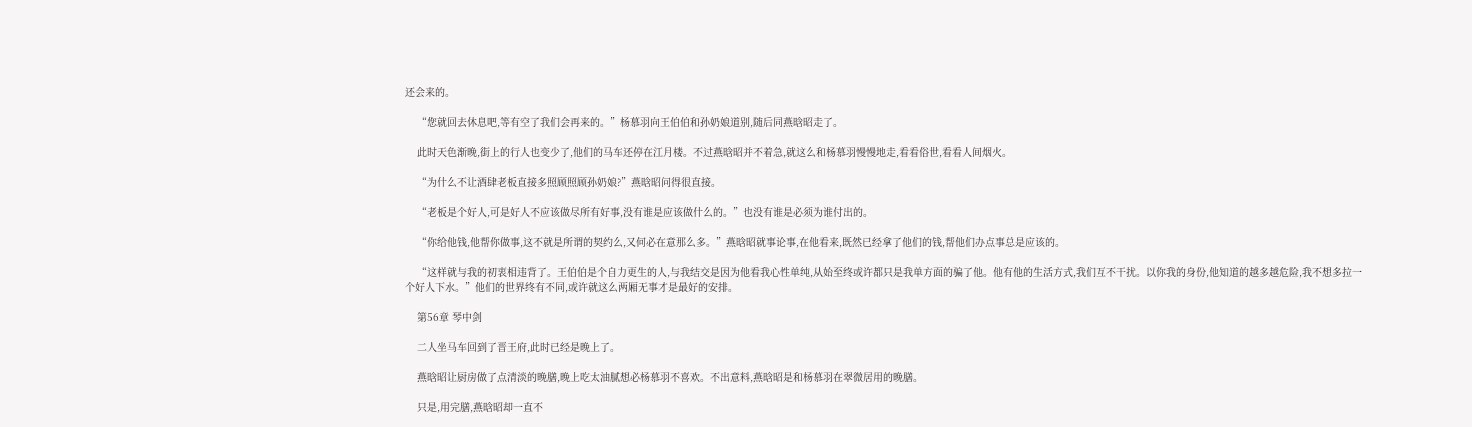还会来的。

    “您就回去休息吧,等有空了我们会再来的。”杨慕羽向王伯伯和孙奶娘道别,随后同燕晗昭走了。

    此时天色渐晚,街上的行人也变少了,他们的马车还停在江月楼。不过燕晗昭并不着急,就这么和杨慕羽慢慢地走,看看俗世,看看人间烟火。

    “为什么不让酒肆老板直接多照顾照顾孙奶娘?”燕晗昭问得很直接。

    “老板是个好人,可是好人不应该做尽所有好事,没有谁是应该做什么的。”也没有谁是必须为谁付出的。

    “你给他钱,他帮你做事,这不就是所谓的契约么,又何必在意那么多。”燕晗昭就事论事,在他看来,既然已经拿了他们的钱,帮他们办点事总是应该的。

    “这样就与我的初衷相违背了。王伯伯是个自力更生的人,与我结交是因为他看我心性单纯,从始至终或许都只是我单方面的骗了他。他有他的生活方式,我们互不干扰。以你我的身份,他知道的越多越危险,我不想多拉一个好人下水。”他们的世界终有不同,或许就这么两厢无事才是最好的安排。

    第56章 琴中剑

    二人坐马车回到了晋王府,此时已经是晚上了。

    燕晗昭让厨房做了点清淡的晚膳,晚上吃太油腻想必杨慕羽不喜欢。不出意料,燕晗昭是和杨慕羽在翠微居用的晚膳。

    只是,用完膳,燕晗昭却一直不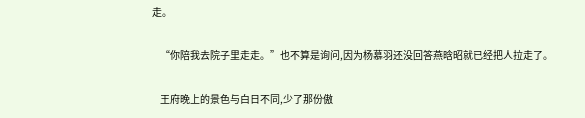走。

    “你陪我去院子里走走。”也不算是询问,因为杨慕羽还没回答燕晗昭就已经把人拉走了。

    王府晚上的景色与白日不同,少了那份傲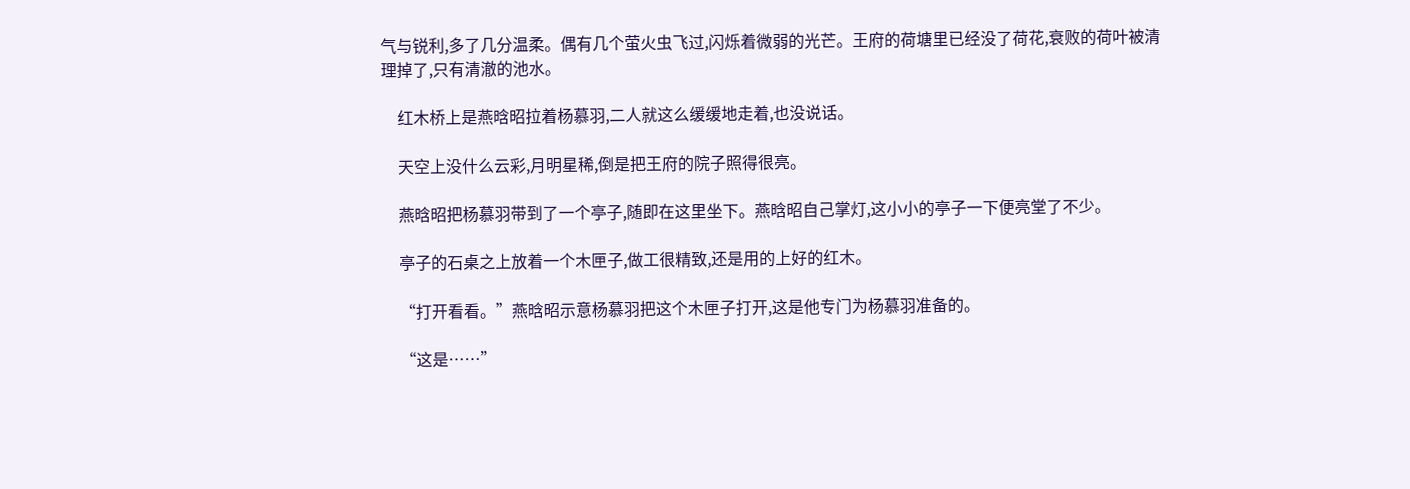气与锐利,多了几分温柔。偶有几个萤火虫飞过,闪烁着微弱的光芒。王府的荷塘里已经没了荷花,衰败的荷叶被清理掉了,只有清澈的池水。

    红木桥上是燕晗昭拉着杨慕羽,二人就这么缓缓地走着,也没说话。

    天空上没什么云彩,月明星稀,倒是把王府的院子照得很亮。

    燕晗昭把杨慕羽带到了一个亭子,随即在这里坐下。燕晗昭自己掌灯,这小小的亭子一下便亮堂了不少。

    亭子的石桌之上放着一个木匣子,做工很精致,还是用的上好的红木。

    “打开看看。”燕晗昭示意杨慕羽把这个木匣子打开,这是他专门为杨慕羽准备的。

    “这是……”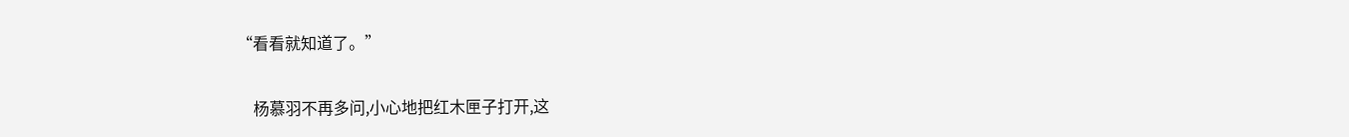“看看就知道了。”

    杨慕羽不再多问,小心地把红木匣子打开,这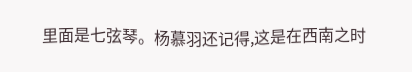里面是七弦琴。杨慕羽还记得,这是在西南之时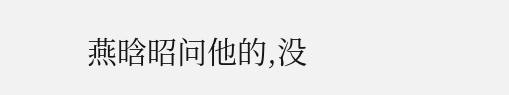燕晗昭问他的,没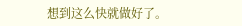想到这么快就做好了。